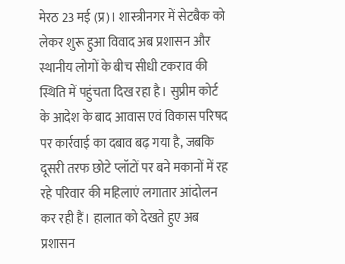मेरठ 23 मई (प्र)। शास्त्रीनगर में सेटबैक को लेकर शुरू हुआ विवाद अब प्रशासन और स्थानीय लोगों के बीच सीधी टकराव की स्थिति में पहुंचता दिख रहा है। सुप्रीम कोर्ट के आदेश के बाद आवास एवं विकास परिषद पर कार्रवाई का दबाव बढ़ गया है, जबकि दूसरी तरफ छोटे प्लॉटों पर बने मकानों में रह रहे परिवार की महिलाएं लगातार आंदोलन कर रही हैं। हालात को देखते हुए अब प्रशासन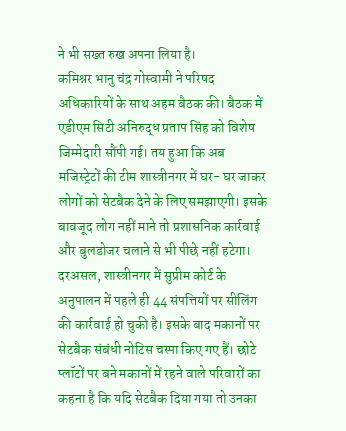ने भी सख्त रुख अपना लिया है।
कमिश्नर भानु चंद्र गोस्वामी ने परिषद अधिकारियों के साथ अहम बैठक की। बैठक में एडीएम सिटी अनिरुद्ध प्रताप सिंह को विशेष जिम्मेदारी सौंपी गई। तय हुआ कि अब मजिस्ट्रेटों की टीम शास्त्रीनगर में घर- घर जाकर लोगों को सेटबैक देने के लिए समझाएगी। इसके बावजूद लोग नहीं माने तो प्रशासनिक कार्रवाई और बुलडोजर चलाने से भी पीछे नहीं हटेगा।
दरअसल, शास्त्रीनगर में सुप्रीम कोर्ट के अनुपालन में पहले ही 44 संपत्तियों पर सीलिंग की कार्रवाई हो चुकी है। इसके बाद मकानों पर सेटबैक संबंधी नोटिस चस्पा किए गए हैं। छोटे प्लॉटों पर बने मकानों में रहने वाले परिवारों का कहना है कि यदि सेटबैक दिया गया तो उनका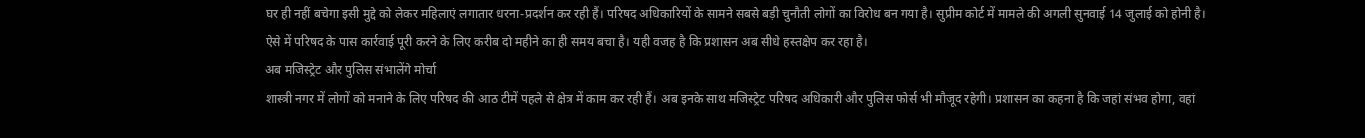घर ही नहीं बचेगा इसी मुद्दे को लेकर महिलाएं लगातार धरना-प्रदर्शन कर रही हैं। परिषद अधिकारियों के सामने सबसे बड़ी चुनौती लोगों का विरोध बन गया है। सुप्रीम कोर्ट में मामले की अगली सुनवाई 14 जुलाई को होनी है। ऐसे में परिषद के पास कार्रवाई पूरी करने के लिए करीब दो महीने का ही समय बचा है। यही वजह है कि प्रशासन अब सीधे हस्तक्षेप कर रहा है।
अब मजिस्ट्रेट और पुलिस संभालेंगे मोर्चा
शास्त्री नगर में लोगों को मनाने के लिए परिषद की आठ टीमें पहले से क्षेत्र में काम कर रही हैं। अब इनके साथ मजिस्ट्रेट परिषद अधिकारी और पुलिस फोर्स भी मौजूद रहेगी। प्रशासन का कहना है कि जहां संभव होगा, वहां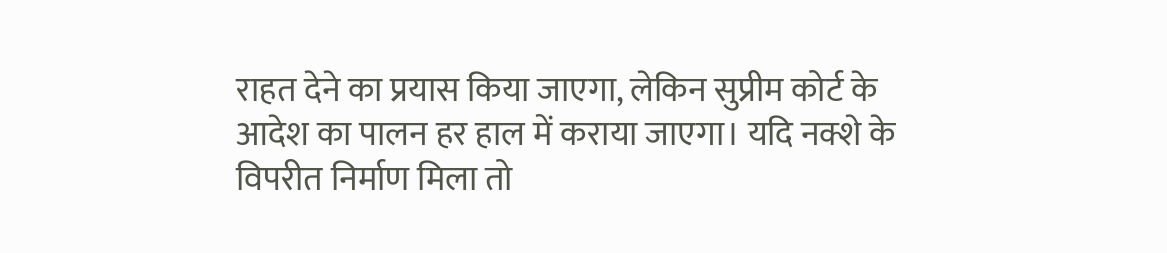राहत देने का प्रयास किया जाएगा, लेकिन सुप्रीम कोर्ट के आदेश का पालन हर हाल में कराया जाएगा। यदि नक्शे के विपरीत निर्माण मिला तो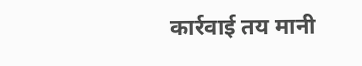कार्रवाई तय मानी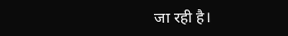जा रही है।